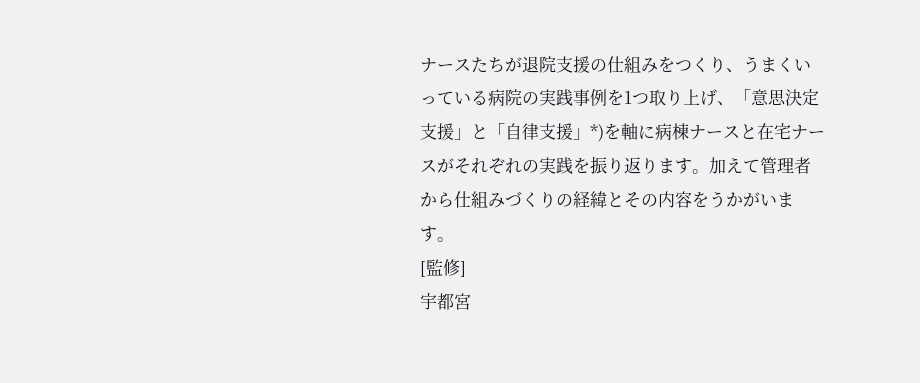ナースたちが退院支援の仕組みをつくり、うまくいっている病院の実践事例を1つ取り上げ、「意思決定支援」と「自律支援」*)を軸に病棟ナースと在宅ナースがそれぞれの実践を振り返ります。加えて管理者から仕組みづくりの経緯とその内容をうかがいます。
[監修]
宇都宮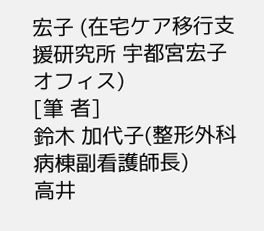宏子 (在宅ケア移行支援研究所 宇都宮宏子オフィス)
[筆 者]
鈴木 加代子(整形外科病棟副看護師長)
高井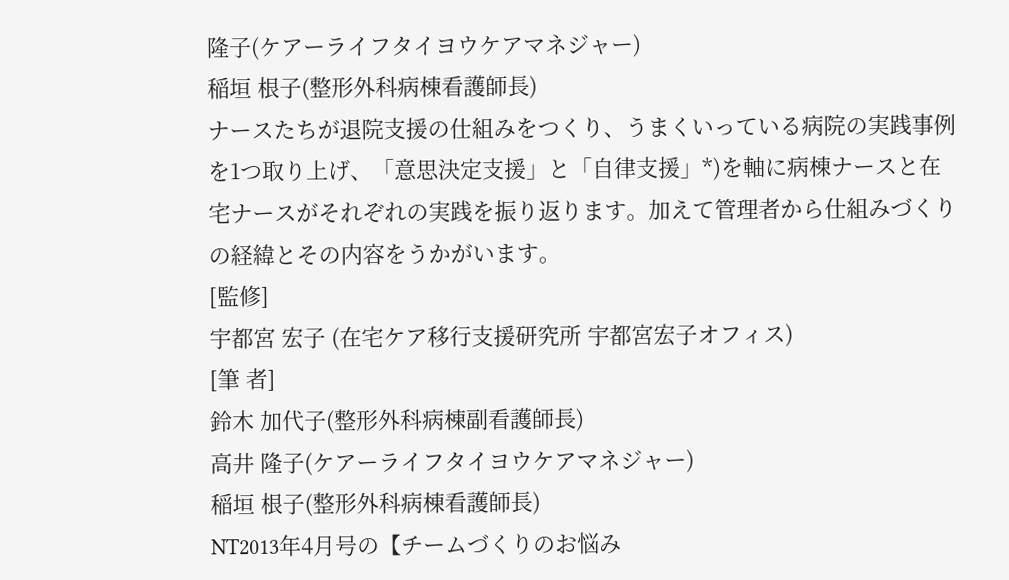隆子(ケアーライフタイヨウケアマネジャー)
稲垣 根子(整形外科病棟看護師長)
ナースたちが退院支援の仕組みをつくり、うまくいっている病院の実践事例を1つ取り上げ、「意思決定支援」と「自律支援」*)を軸に病棟ナースと在宅ナースがそれぞれの実践を振り返ります。加えて管理者から仕組みづくりの経緯とその内容をうかがいます。
[監修]
宇都宮 宏子 (在宅ケア移行支援研究所 宇都宮宏子オフィス)
[筆 者]
鈴木 加代子(整形外科病棟副看護師長)
高井 隆子(ケアーライフタイヨウケアマネジャー)
稲垣 根子(整形外科病棟看護師長)
NT2013年4月号の【チームづくりのお悩み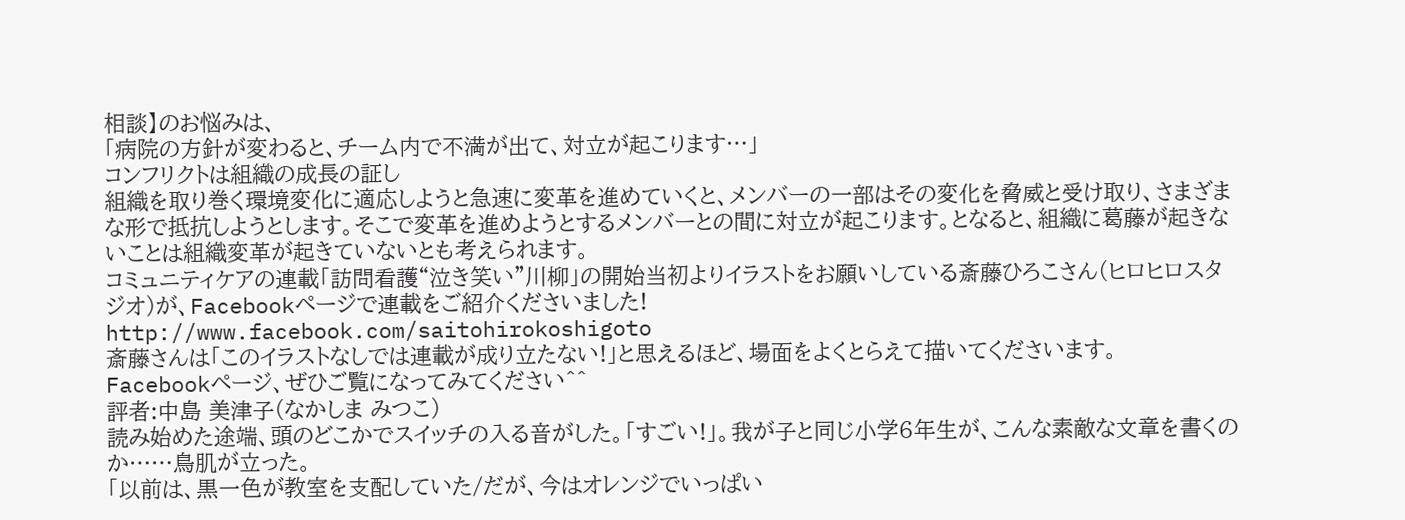相談】のお悩みは、
「病院の方針が変わると、チーム内で不満が出て、対立が起こります…」
コンフリクトは組織の成長の証し
組織を取り巻く環境変化に適応しようと急速に変革を進めていくと、メンバーの一部はその変化を脅威と受け取り、さまざまな形で抵抗しようとします。そこで変革を進めようとするメンバーとの間に対立が起こります。となると、組織に葛藤が起きないことは組織変革が起きていないとも考えられます。
コミュニティケアの連載「訪問看護“泣き笑い”川柳」の開始当初よりイラストをお願いしている斎藤ひろこさん(ヒロヒロスタジオ)が、Facebookページで連載をご紹介くださいました!
http://www.facebook.com/saitohirokoshigoto
斎藤さんは「このイラストなしでは連載が成り立たない!」と思えるほど、場面をよくとらえて描いてくださいます。
Facebookページ、ぜひご覧になってみてください^^
評者:中島 美津子(なかしま みつこ)
読み始めた途端、頭のどこかでスイッチの入る音がした。「すごい!」。我が子と同じ小学6年生が、こんな素敵な文章を書くのか……鳥肌が立った。
「以前は、黒一色が教室を支配していた/だが、今はオレンジでいっぱい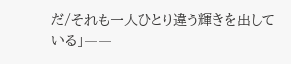だ/それも一人ひとり違う輝きを出している」――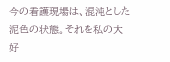今の看護現場は、混沌とした泥色の状態。それを私の大好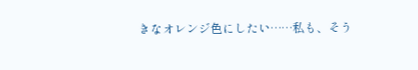きなオレンジ色にしたい……私も、そう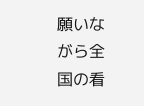願いながら全国の看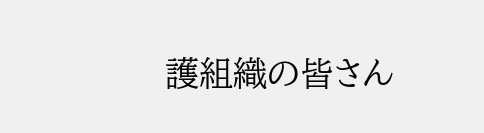護組織の皆さん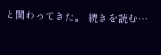と関わってきた。 続きを読む…